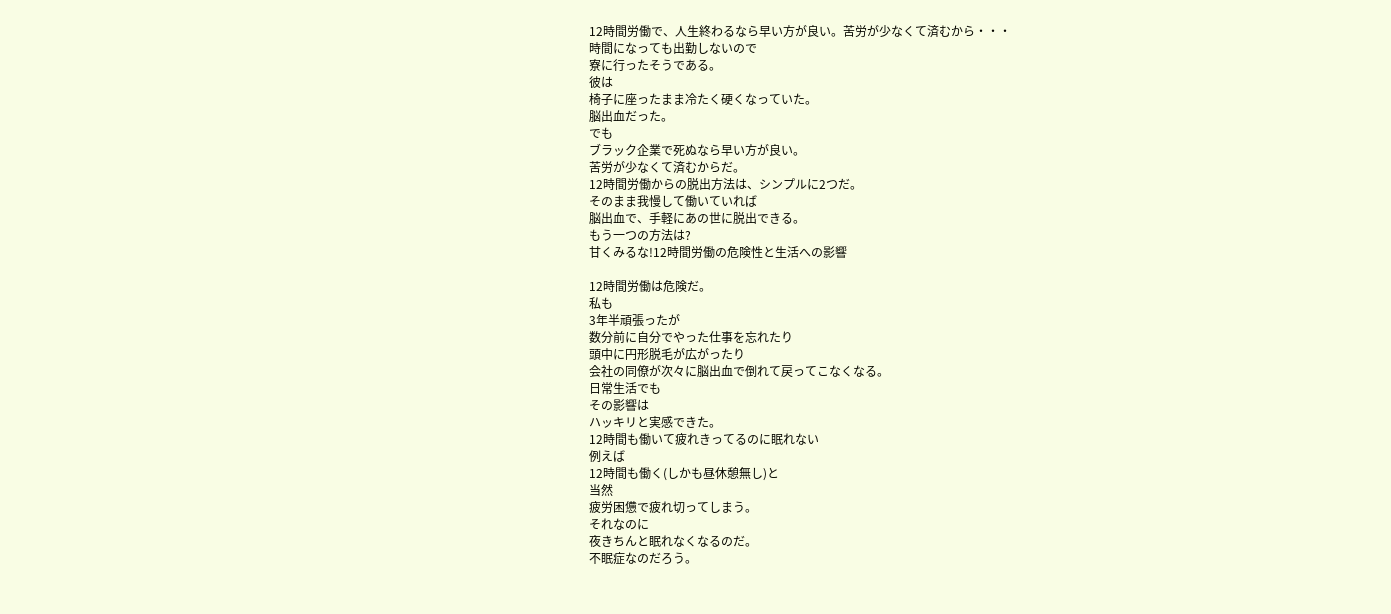12時間労働で、人生終わるなら早い方が良い。苦労が少なくて済むから・・・
時間になっても出勤しないので
寮に行ったそうである。
彼は
椅子に座ったまま冷たく硬くなっていた。
脳出血だった。
でも
ブラック企業で死ぬなら早い方が良い。
苦労が少なくて済むからだ。
12時間労働からの脱出方法は、シンプルに2つだ。
そのまま我慢して働いていれば
脳出血で、手軽にあの世に脱出できる。
もう一つの方法は?
甘くみるな!12時間労働の危険性と生活への影響

12時間労働は危険だ。
私も
3年半頑張ったが
数分前に自分でやった仕事を忘れたり
頭中に円形脱毛が広がったり
会社の同僚が次々に脳出血で倒れて戻ってこなくなる。
日常生活でも
その影響は
ハッキリと実感できた。
12時間も働いて疲れきってるのに眠れない
例えば
12時間も働く(しかも昼休憩無し)と
当然
疲労困憊で疲れ切ってしまう。
それなのに
夜きちんと眠れなくなるのだ。
不眠症なのだろう。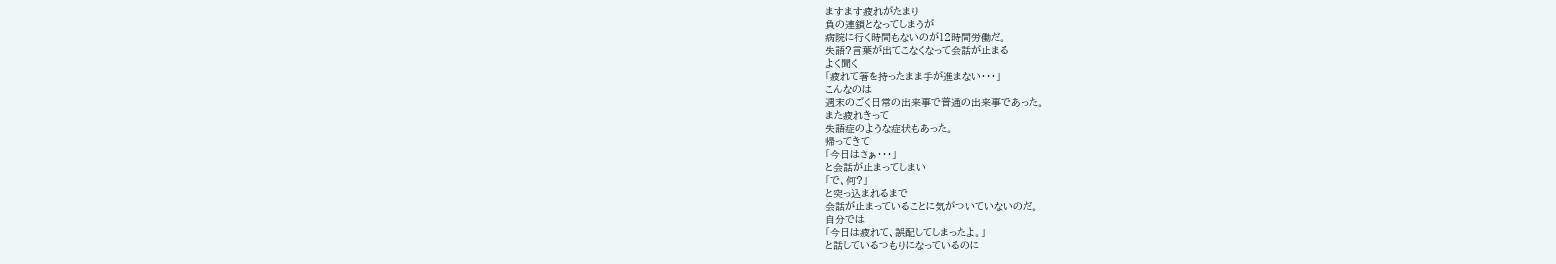ますます疲れがたまり
負の連鎖となってしまうが
病院に行く時間もないのが12時間労働だ。
失語?言葉が出てこなくなって会話が止まる
よく聞く
「疲れて箸を持ったまま手が進まない・・・」
こんなのは
週末のごく日常の出来事で普通の出来事であった。
また疲れきって
失語症のような症状もあった。
帰ってきて
「今日はさぁ・・・」
と会話が止まってしまい
「で、何?」
と突っ込まれるまで
会話が止まっていることに気がついていないのだ。
自分では
「今日は疲れて、誤配してしまったよ。」
と話しているつもりになっているのに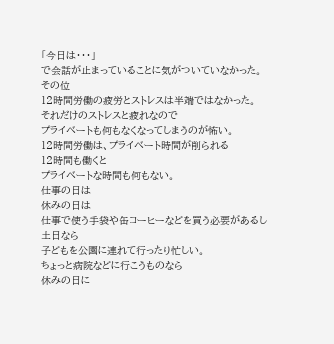「今日は・・・」
で会話が止まっていることに気がついていなかった。
その位
12時間労働の疲労とストレスは半端ではなかった。
それだけのストレスと疲れなので
プライベートも何もなくなってしまうのが怖い。
12時間労働は、プライベート時間が削られる
12時間も働くと
プライベートな時間も何もない。
仕事の日は
休みの日は
仕事で使う手袋や缶コーヒーなどを買う必要があるし
土日なら
子どもを公園に連れて行ったり忙しい。
ちょっと病院などに行こうものなら
休みの日に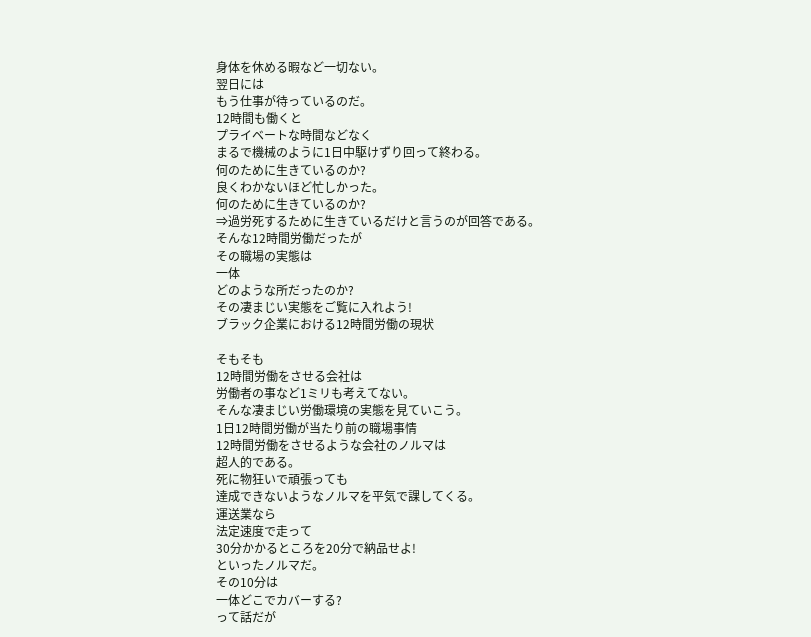身体を休める暇など一切ない。
翌日には
もう仕事が待っているのだ。
12時間も働くと
プライベートな時間などなく
まるで機械のように1日中駆けずり回って終わる。
何のために生きているのか?
良くわかないほど忙しかった。
何のために生きているのか?
⇒過労死するために生きているだけと言うのが回答である。
そんな12時間労働だったが
その職場の実態は
一体
どのような所だったのか?
その凄まじい実態をご覧に入れよう!
ブラック企業における12時間労働の現状

そもそも
12時間労働をさせる会社は
労働者の事など1ミリも考えてない。
そんな凄まじい労働環境の実態を見ていこう。
1日12時間労働が当たり前の職場事情
12時間労働をさせるような会社のノルマは
超人的である。
死に物狂いで頑張っても
達成できないようなノルマを平気で課してくる。
運送業なら
法定速度で走って
30分かかるところを20分で納品せよ!
といったノルマだ。
その10分は
一体どこでカバーする?
って話だが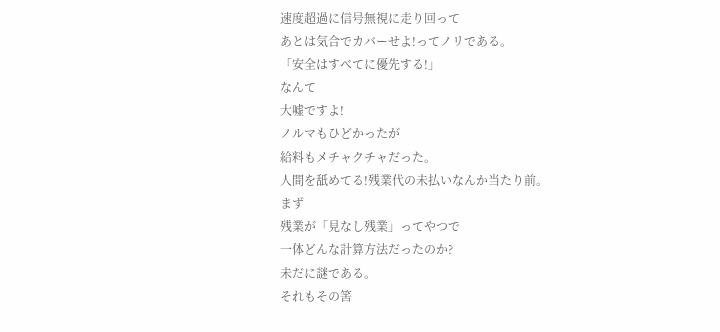速度超過に信号無視に走り回って
あとは気合でカバーせよ!ってノリである。
「安全はすべてに優先する!」
なんて
大嘘ですよ!
ノルマもひどかったが
給料もメチャクチャだった。
人間を舐めてる!残業代の未払いなんか当たり前。
まず
残業が「見なし残業」ってやつで
一体どんな計算方法だったのか?
未だに謎である。
それもその筈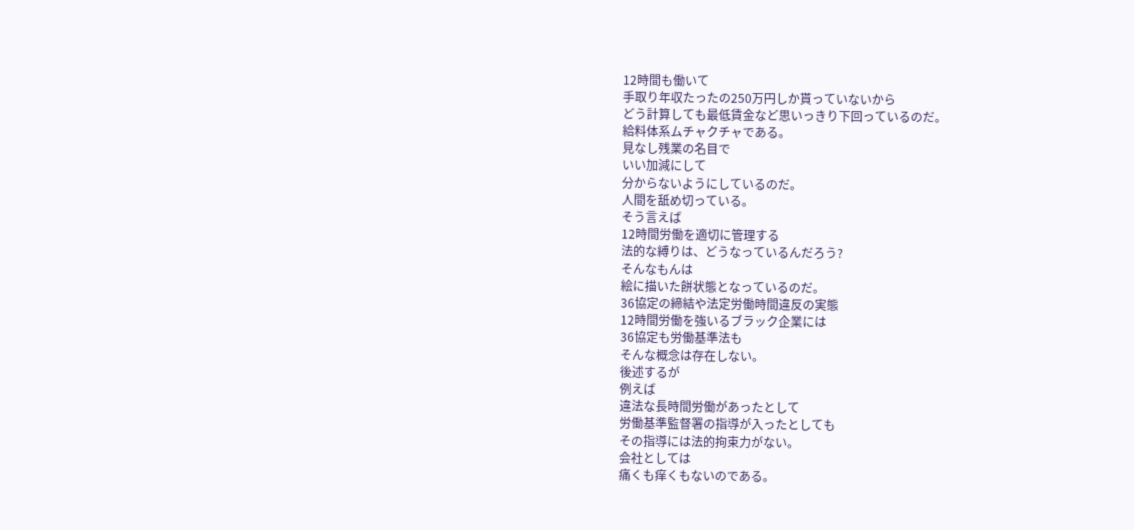12時間も働いて
手取り年収たったの250万円しか貰っていないから
どう計算しても最低賃金など思いっきり下回っているのだ。
給料体系ムチャクチャである。
見なし残業の名目で
いい加減にして
分からないようにしているのだ。
人間を舐め切っている。
そう言えば
12時間労働を適切に管理する
法的な縛りは、どうなっているんだろう?
そんなもんは
絵に描いた餅状態となっているのだ。
36協定の締結や法定労働時間違反の実態
12時間労働を強いるブラック企業には
36協定も労働基準法も
そんな概念は存在しない。
後述するが
例えば
違法な長時間労働があったとして
労働基準監督署の指導が入ったとしても
その指導には法的拘束力がない。
会社としては
痛くも痒くもないのである。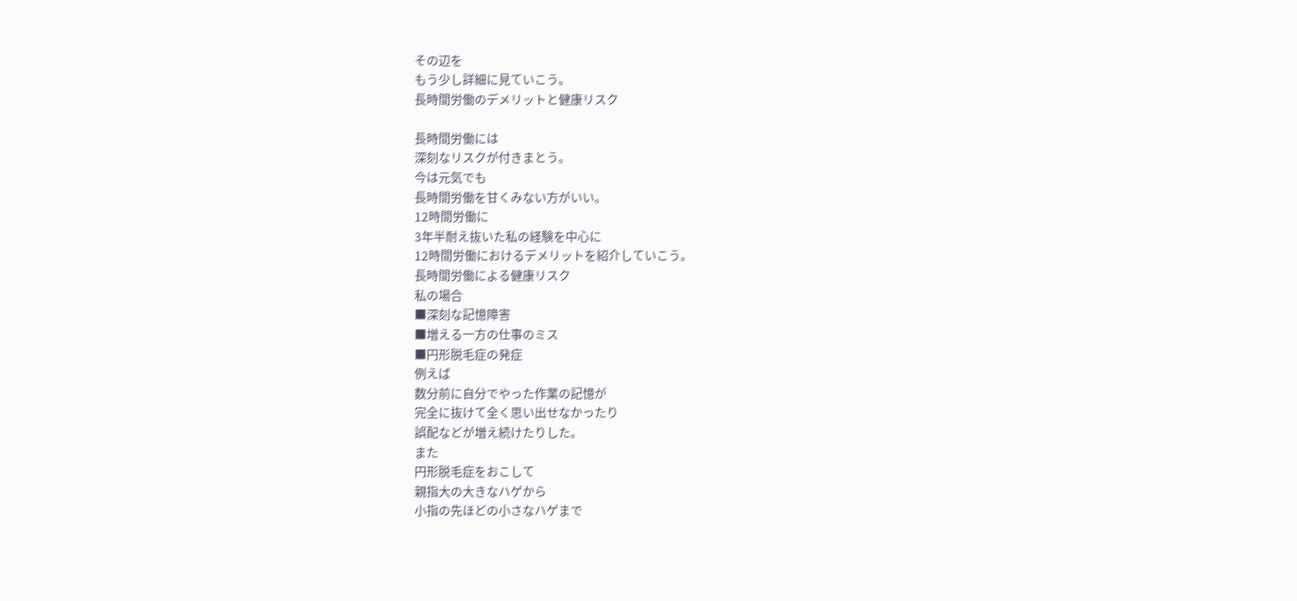その辺を
もう少し詳細に見ていこう。
長時間労働のデメリットと健康リスク

長時間労働には
深刻なリスクが付きまとう。
今は元気でも
長時間労働を甘くみない方がいい。
12時間労働に
3年半耐え抜いた私の経験を中心に
12時間労働におけるデメリットを紹介していこう。
長時間労働による健康リスク
私の場合
■深刻な記憶障害
■増える一方の仕事のミス
■円形脱毛症の発症
例えば
数分前に自分でやった作業の記憶が
完全に抜けて全く思い出せなかったり
誤配などが増え続けたりした。
また
円形脱毛症をおこして
親指大の大きなハゲから
小指の先ほどの小さなハゲまで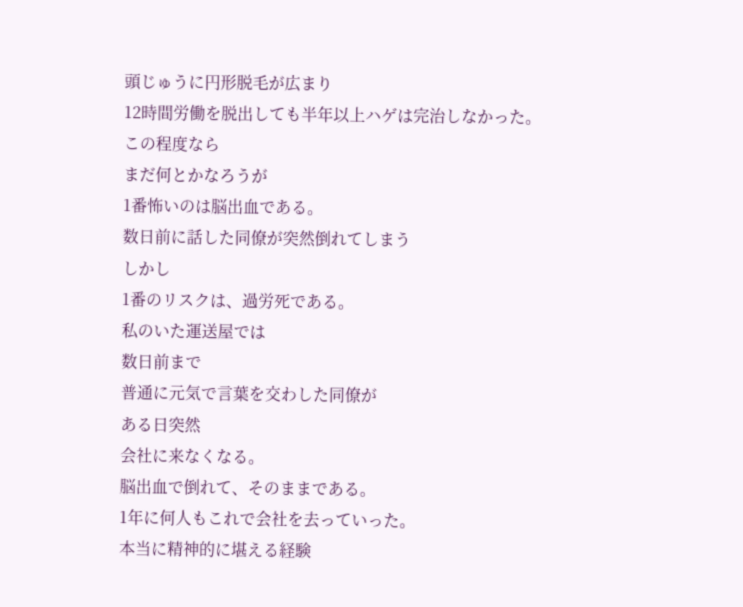頭じゅうに円形脱毛が広まり
12時間労働を脱出しても半年以上ハゲは完治しなかった。
この程度なら
まだ何とかなろうが
1番怖いのは脳出血である。
数日前に話した同僚が突然倒れてしまう
しかし
1番のリスクは、過労死である。
私のいた運送屋では
数日前まで
普通に元気で言葉を交わした同僚が
ある日突然
会社に来なくなる。
脳出血で倒れて、そのままである。
1年に何人もこれで会社を去っていった。
本当に精神的に堪える経験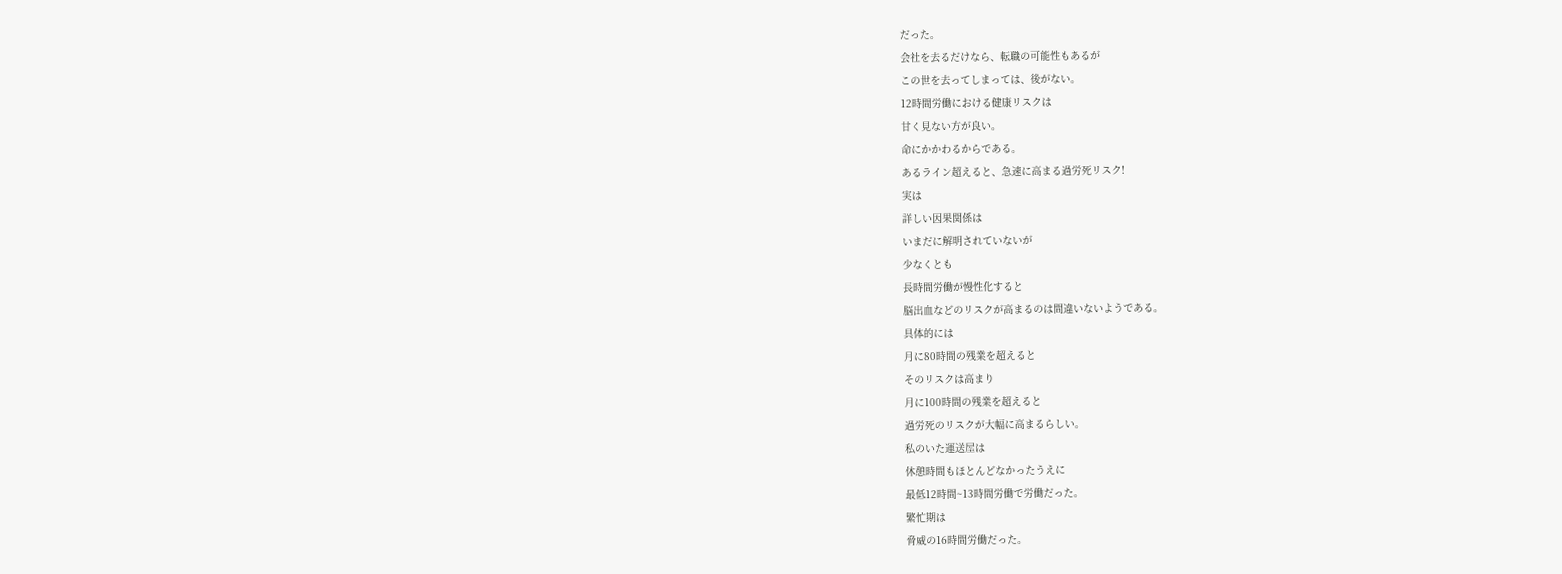だった。
会社を去るだけなら、転職の可能性もあるが
この世を去ってしまっては、後がない。
12時間労働における健康リスクは
甘く見ない方が良い。
命にかかわるからである。
あるライン超えると、急速に高まる過労死リスク!
実は
詳しい因果関係は
いまだに解明されていないが
少なくとも
長時間労働が慢性化すると
脳出血などのリスクが高まるのは間違いないようである。
具体的には
月に80時間の残業を超えると
そのリスクは高まり
月に100時間の残業を超えると
過労死のリスクが大幅に高まるらしい。
私のいた運送屋は
休憩時間もほとんどなかったうえに
最低12時間~13時間労働で労働だった。
繁忙期は
脅威の16時間労働だった。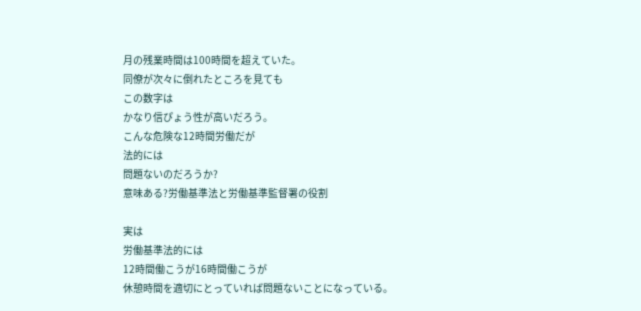月の残業時間は100時間を超えていた。
同僚が次々に倒れたところを見ても
この数字は
かなり信ぴょう性が高いだろう。
こんな危険な12時間労働だが
法的には
問題ないのだろうか?
意味ある?労働基準法と労働基準監督署の役割

実は
労働基準法的には
12時間働こうが16時間働こうが
休憩時間を適切にとっていれば問題ないことになっている。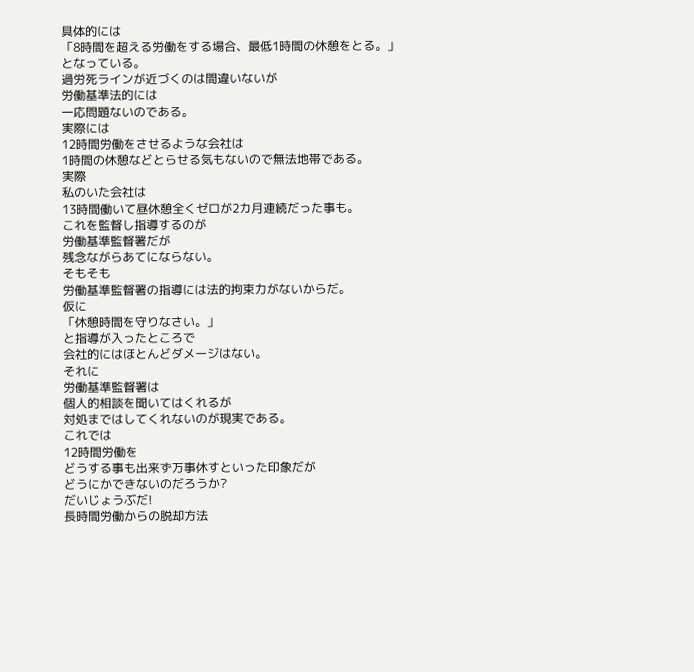具体的には
「8時間を超える労働をする場合、最低1時間の休憩をとる。」
となっている。
過労死ラインが近づくのは間違いないが
労働基準法的には
一応問題ないのである。
実際には
12時間労働をさせるような会社は
1時間の休憩などとらせる気もないので無法地帯である。
実際
私のいた会社は
13時間働いて昼休憩全くゼロが2カ月連続だった事も。
これを監督し指導するのが
労働基準監督署だが
残念ながらあてにならない。
そもそも
労働基準監督署の指導には法的拘束力がないからだ。
仮に
「休憩時間を守りなさい。」
と指導が入ったところで
会社的にはほとんどダメージはない。
それに
労働基準監督署は
個人的相談を聞いてはくれるが
対処まではしてくれないのが現実である。
これでは
12時間労働を
どうする事も出来ず万事休すといった印象だが
どうにかできないのだろうか?
だいじょうぶだ!
長時間労働からの脱却方法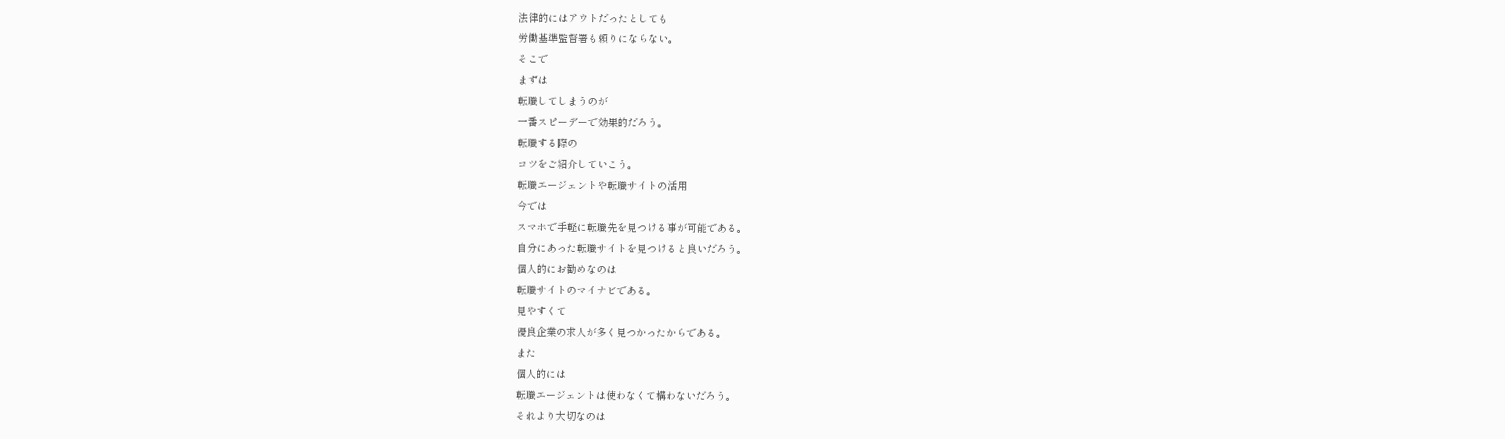法律的にはアウトだったとしても
労働基準監督署も頼りにならない。
そこで
まずは
転職してしまうのが
一番スピーデーで効果的だろう。
転職する際の
コツをご紹介していこう。
転職エージェントや転職サイトの活用
今では
スマホで手軽に転職先を見つける事が可能である。
自分にあった転職サイトを見つけると良いだろう。
個人的にお勧めなのは
転職サイトのマイナビである。
見やすくて
優良企業の求人が多く見つかったからである。
また
個人的には
転職エージェントは使わなくて構わないだろう。
それより大切なのは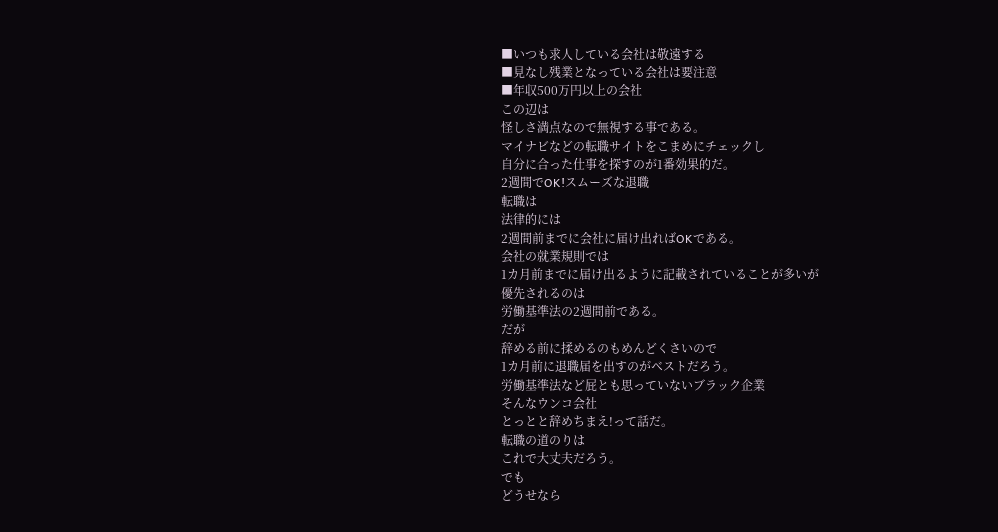■いつも求人している会社は敬遠する
■見なし残業となっている会社は要注意
■年収500万円以上の会社
この辺は
怪しさ満点なので無視する事である。
マイナビなどの転職サイトをこまめにチェックし
自分に合った仕事を探すのが1番効果的だ。
2週間でOK!スムーズな退職
転職は
法律的には
2週間前までに会社に届け出ればOKである。
会社の就業規則では
1カ月前までに届け出るように記載されていることが多いが
優先されるのは
労働基準法の2週間前である。
だが
辞める前に揉めるのもめんどくさいので
1カ月前に退職届を出すのがベストだろう。
労働基準法など屁とも思っていないブラック企業
そんなウンコ会社
とっとと辞めちまえ!って話だ。
転職の道のりは
これで大丈夫だろう。
でも
どうせなら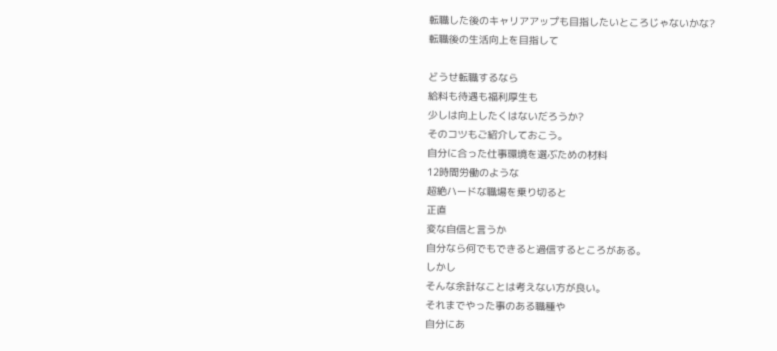転職した後のキャリアアップも目指したいところじゃないかな?
転職後の生活向上を目指して

どうせ転職するなら
給料も待遇も福利厚生も
少しは向上したくはないだろうか?
そのコツもご紹介しておこう。
自分に合った仕事環境を選ぶための材料
12時間労働のような
超絶ハードな職場を乗り切ると
正直
変な自信と言うか
自分なら何でもできると過信するところがある。
しかし
そんな余計なことは考えない方が良い。
それまでやった事のある職種や
自分にあ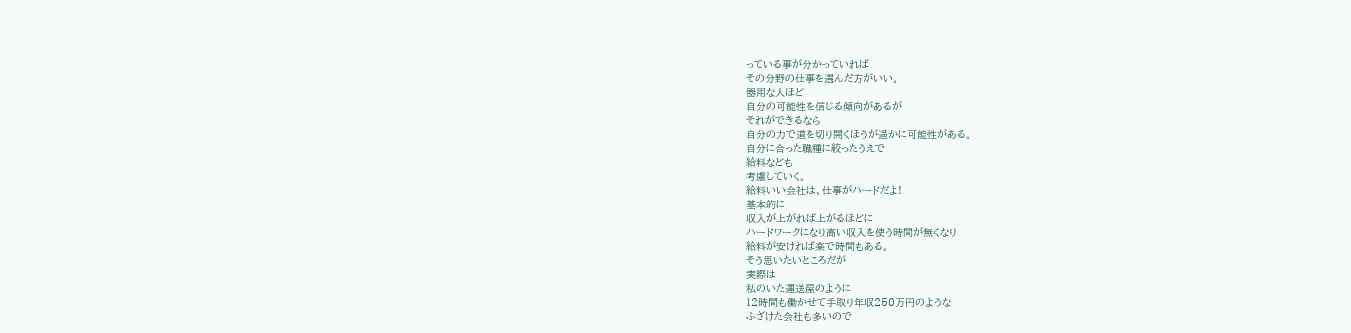っている事が分かっていれば
その分野の仕事を選んだ方がいい。
器用な人ほど
自分の可能性を信じる傾向があるが
それができるなら
自分の力で道を切り開くほうが遥かに可能性がある。
自分に合った職種に絞ったうえで
給料なども
考慮していく。
給料いい会社は、仕事がハードだよ!
基本的に
収入が上がれば上がるほどに
ハードワークになり高い収入を使う時間が無くなり
給料が安ければ楽で時間もある。
そう思いたいところだが
実際は
私のいた運送屋のように
12時間も働かせて手取り年収250万円のような
ふざけた会社も多いので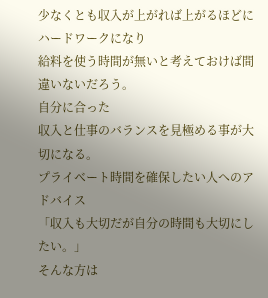少なくとも収入が上がれば上がるほどに
ハードワークになり
給料を使う時間が無いと考えておけば間違いないだろう。
自分に合った
収入と仕事のバランスを見極める事が大切になる。
プライベート時間を確保したい人へのアドバイス
「収入も大切だが自分の時間も大切にしたい。」
そんな方は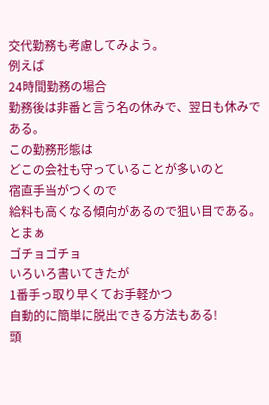交代勤務も考慮してみよう。
例えば
24時間勤務の場合
勤務後は非番と言う名の休みで、翌日も休みである。
この勤務形態は
どこの会社も守っていることが多いのと
宿直手当がつくので
給料も高くなる傾向があるので狙い目である。
とまぁ
ゴチョゴチョ
いろいろ書いてきたが
1番手っ取り早くてお手軽かつ
自動的に簡単に脱出できる方法もある!
頭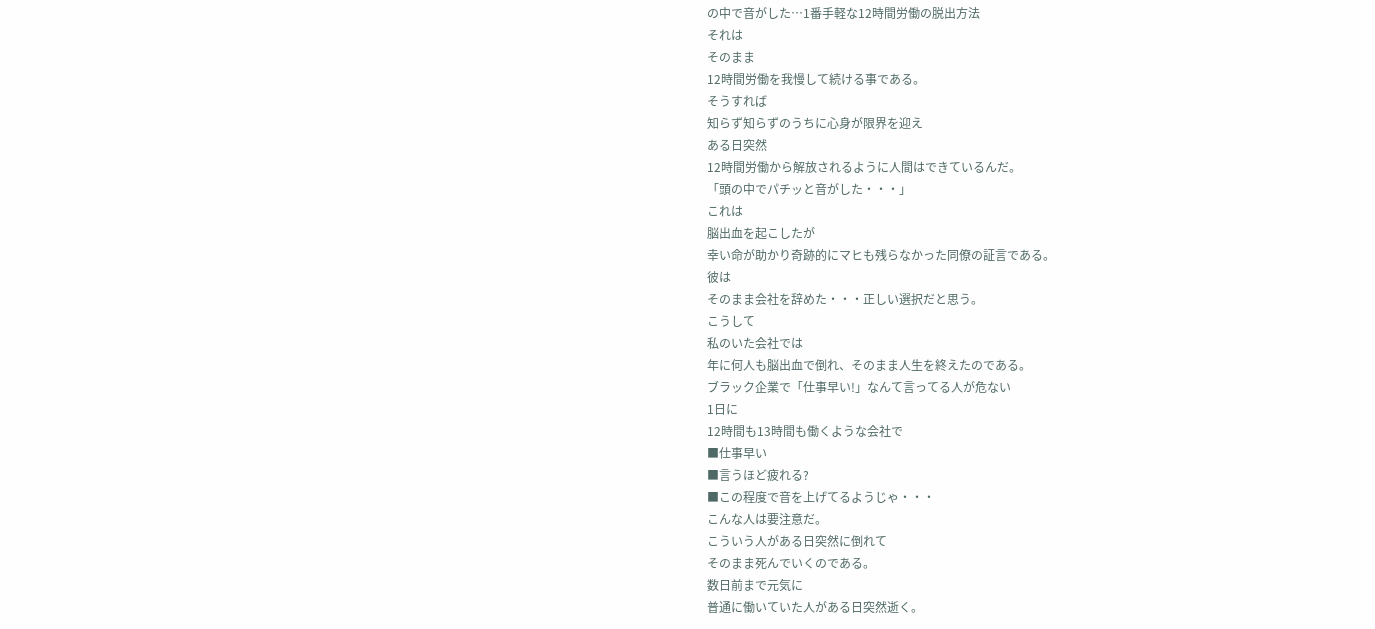の中で音がした…1番手軽な12時間労働の脱出方法
それは
そのまま
12時間労働を我慢して続ける事である。
そうすれば
知らず知らずのうちに心身が限界を迎え
ある日突然
12時間労働から解放されるように人間はできているんだ。
「頭の中でパチッと音がした・・・」
これは
脳出血を起こしたが
幸い命が助かり奇跡的にマヒも残らなかった同僚の証言である。
彼は
そのまま会社を辞めた・・・正しい選択だと思う。
こうして
私のいた会社では
年に何人も脳出血で倒れ、そのまま人生を終えたのである。
ブラック企業で「仕事早い!」なんて言ってる人が危ない
1日に
12時間も13時間も働くような会社で
■仕事早い
■言うほど疲れる?
■この程度で音を上げてるようじゃ・・・
こんな人は要注意だ。
こういう人がある日突然に倒れて
そのまま死んでいくのである。
数日前まで元気に
普通に働いていた人がある日突然逝く。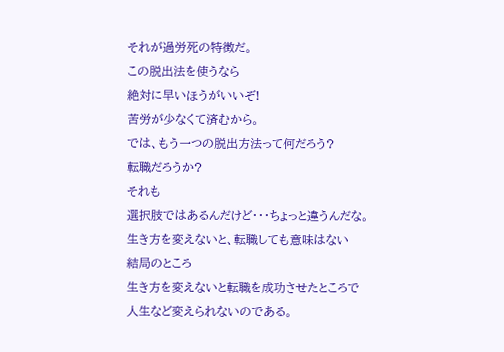それが過労死の特徴だ。
この脱出法を使うなら
絶対に早いほうがいいぞ!
苦労が少なくて済むから。
では、もう一つの脱出方法って何だろう?
転職だろうか?
それも
選択肢ではあるんだけど・・・ちょっと違うんだな。
生き方を変えないと、転職しても意味はない
結局のところ
生き方を変えないと転職を成功させたところで
人生など変えられないのである。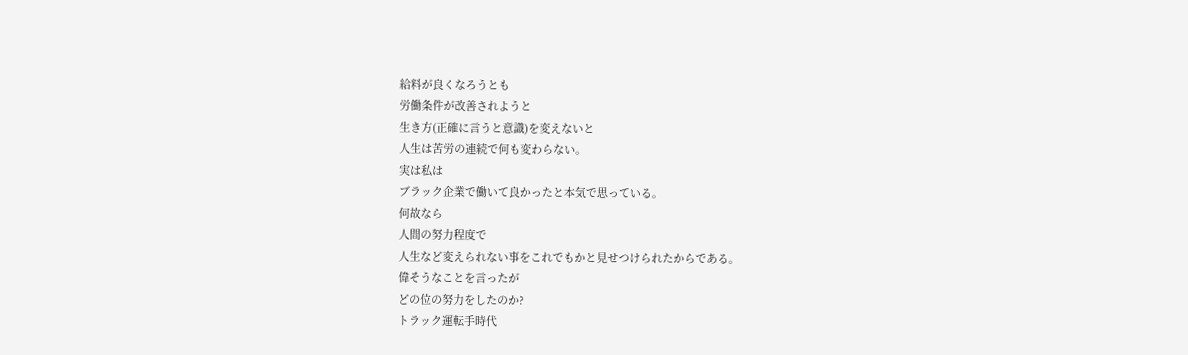給料が良くなろうとも
労働条件が改善されようと
生き方(正確に言うと意識)を変えないと
人生は苦労の連続で何も変わらない。
実は私は
ブラック企業で働いて良かったと本気で思っている。
何故なら
人間の努力程度で
人生など変えられない事をこれでもかと見せつけられたからである。
偉そうなことを言ったが
どの位の努力をしたのか?
トラック運転手時代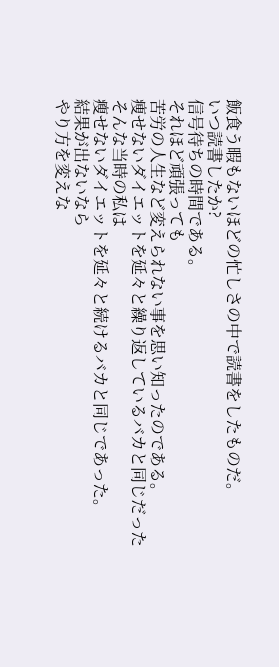飯食う暇もないほどの忙しさの中で読書をしたものだ。
いつ読書したか?
信号待ちの時間である。
それほど頑張っても
苦労の人生など変えられない事を思い知ったのである。
痩せないダイエットを延々と繰り返しているバカと同じだった
そんな当時の私は
瘦せないダイエットを延々と続けるバカと同じであった。
結果が出ないなら
やり方を変えな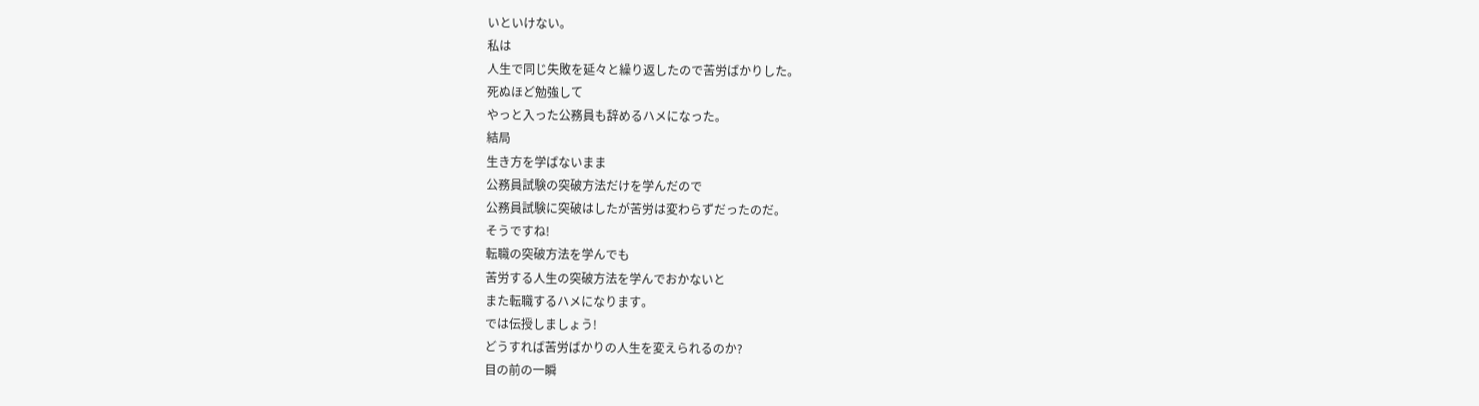いといけない。
私は
人生で同じ失敗を延々と繰り返したので苦労ばかりした。
死ぬほど勉強して
やっと入った公務員も辞めるハメになった。
結局
生き方を学ばないまま
公務員試験の突破方法だけを学んだので
公務員試験に突破はしたが苦労は変わらずだったのだ。
そうですね!
転職の突破方法を学んでも
苦労する人生の突破方法を学んでおかないと
また転職するハメになります。
では伝授しましょう!
どうすれば苦労ばかりの人生を変えられるのか?
目の前の一瞬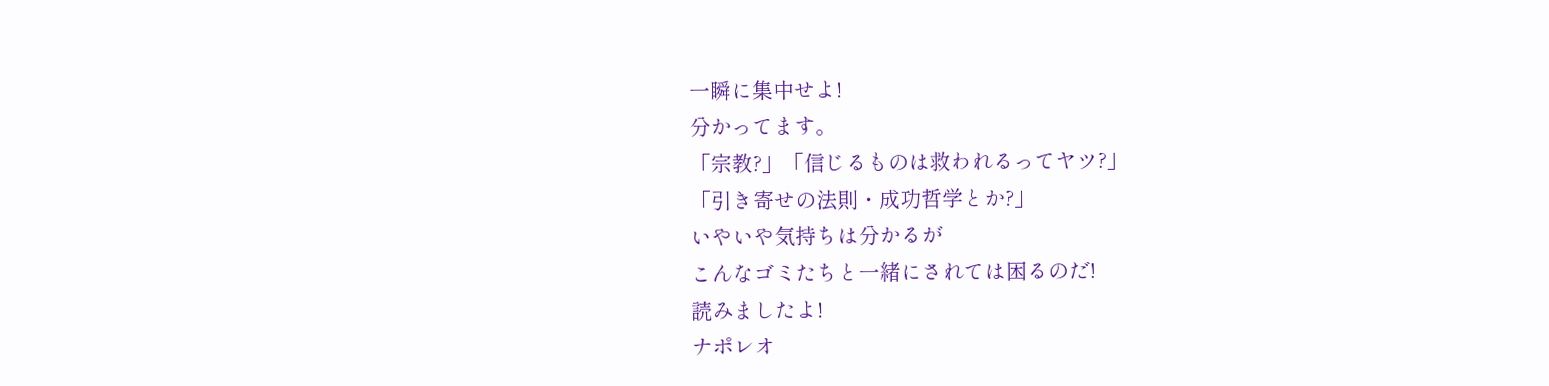一瞬に集中せよ!
分かってます。
「宗教?」「信じるものは救われるってヤツ?」
「引き寄せの法則・成功哲学とか?」
いやいや気持ちは分かるが
こんなゴミたちと一緒にされては困るのだ!
読みましたよ!
ナポレオ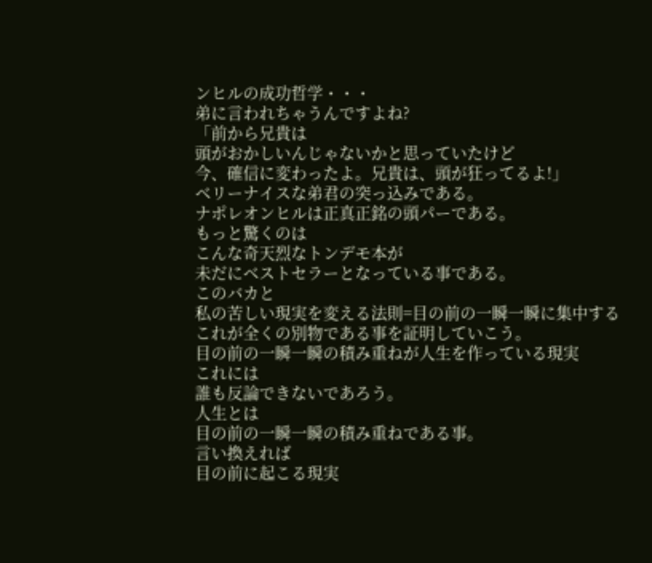ンヒルの成功哲学・・・
弟に言われちゃうんですよね?
「前から兄貴は
頭がおかしいんじゃないかと思っていたけど
今、確信に変わったよ。兄貴は、頭が狂ってるよ!」
ベリーナイスな弟君の突っ込みである。
ナポレオンヒルは正真正銘の頭パーである。
もっと驚くのは
こんな奇天烈なトンデモ本が
未だにベストセラーとなっている事である。
このバカと
私の苦しい現実を変える法則=目の前の一瞬一瞬に集中する
これが全くの別物である事を証明していこう。
目の前の一瞬一瞬の積み重ねが人生を作っている現実
これには
誰も反論できないであろう。
人生とは
目の前の一瞬一瞬の積み重ねである事。
言い換えれば
目の前に起こる現実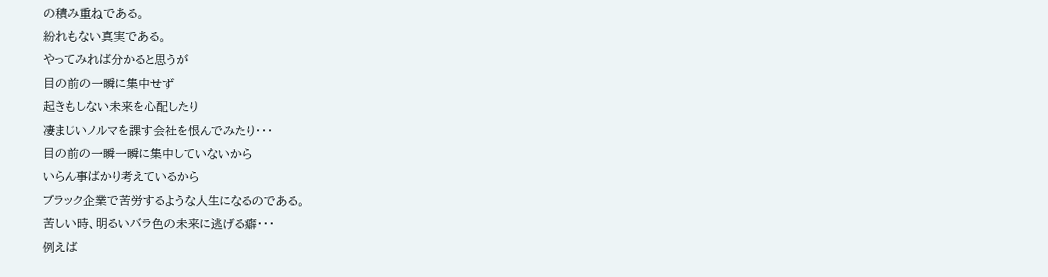の積み重ねである。
紛れもない真実である。
やってみれば分かると思うが
目の前の一瞬に集中せず
起きもしない未来を心配したり
凄まじいノルマを課す会社を恨んでみたり・・・
目の前の一瞬一瞬に集中していないから
いらん事ばかり考えているから
ブラック企業で苦労するような人生になるのである。
苦しい時、明るいバラ色の未来に逃げる癖・・・
例えば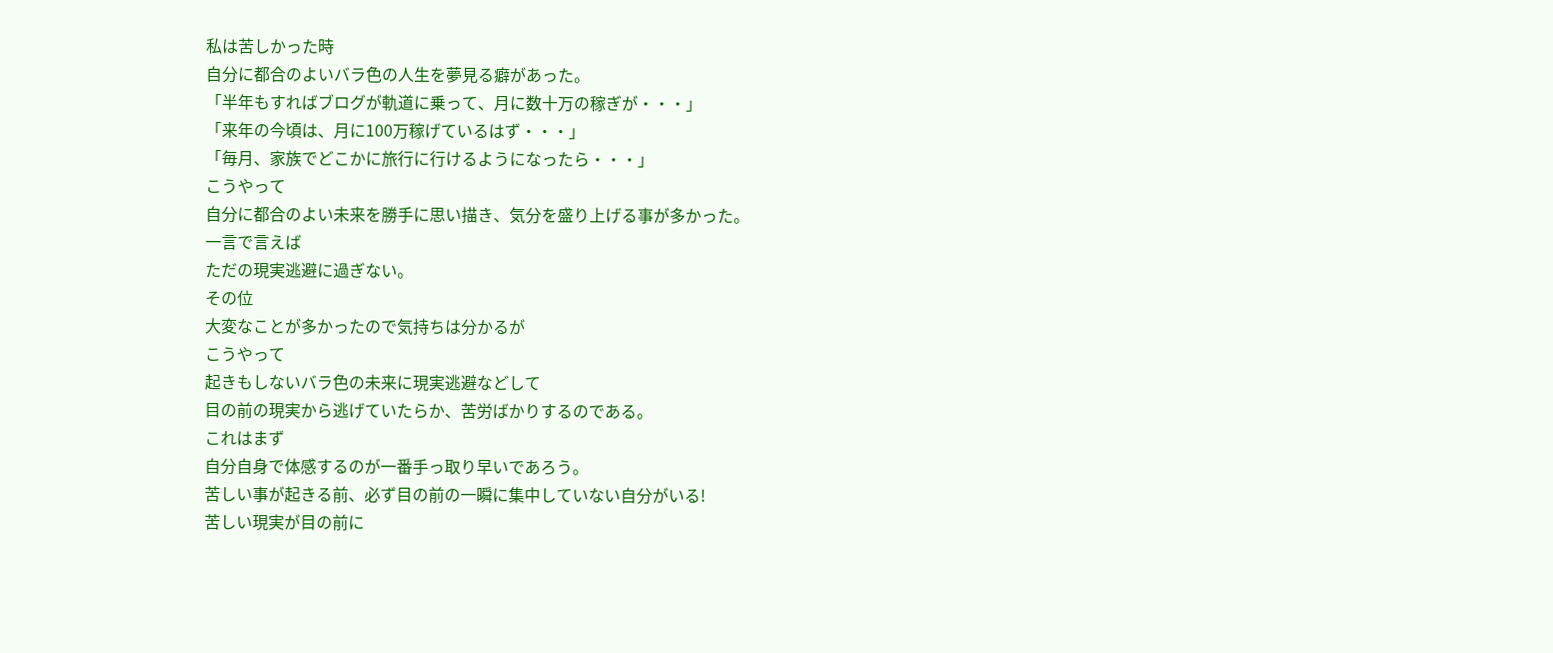私は苦しかった時
自分に都合のよいバラ色の人生を夢見る癖があった。
「半年もすればブログが軌道に乗って、月に数十万の稼ぎが・・・」
「来年の今頃は、月に100万稼げているはず・・・」
「毎月、家族でどこかに旅行に行けるようになったら・・・」
こうやって
自分に都合のよい未来を勝手に思い描き、気分を盛り上げる事が多かった。
一言で言えば
ただの現実逃避に過ぎない。
その位
大変なことが多かったので気持ちは分かるが
こうやって
起きもしないバラ色の未来に現実逃避などして
目の前の現実から逃げていたらか、苦労ばかりするのである。
これはまず
自分自身で体感するのが一番手っ取り早いであろう。
苦しい事が起きる前、必ず目の前の一瞬に集中していない自分がいる!
苦しい現実が目の前に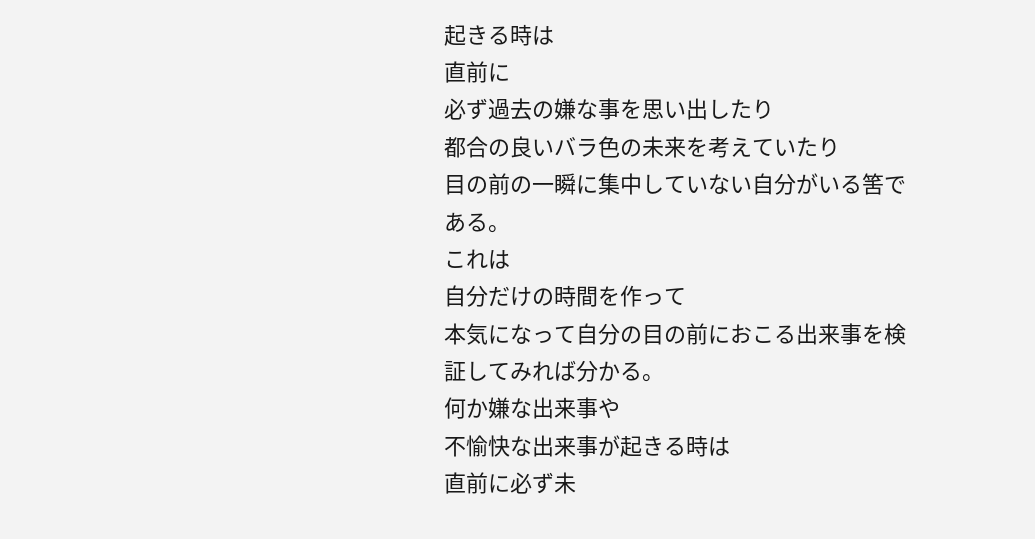起きる時は
直前に
必ず過去の嫌な事を思い出したり
都合の良いバラ色の未来を考えていたり
目の前の一瞬に集中していない自分がいる筈である。
これは
自分だけの時間を作って
本気になって自分の目の前におこる出来事を検証してみれば分かる。
何か嫌な出来事や
不愉快な出来事が起きる時は
直前に必ず未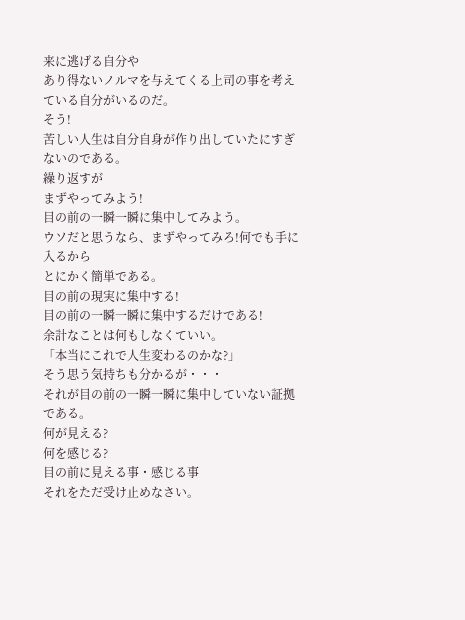来に逃げる自分や
あり得ないノルマを与えてくる上司の事を考えている自分がいるのだ。
そう!
苦しい人生は自分自身が作り出していたにすぎないのである。
繰り返すが
まずやってみよう!
目の前の一瞬一瞬に集中してみよう。
ウソだと思うなら、まずやってみろ!何でも手に入るから
とにかく簡単である。
目の前の現実に集中する!
目の前の一瞬一瞬に集中するだけである!
余計なことは何もしなくていい。
「本当にこれで人生変わるのかな?」
そう思う気持ちも分かるが・・・
それが目の前の一瞬一瞬に集中していない証拠である。
何が見える?
何を感じる?
目の前に見える事・感じる事
それをただ受け止めなさい。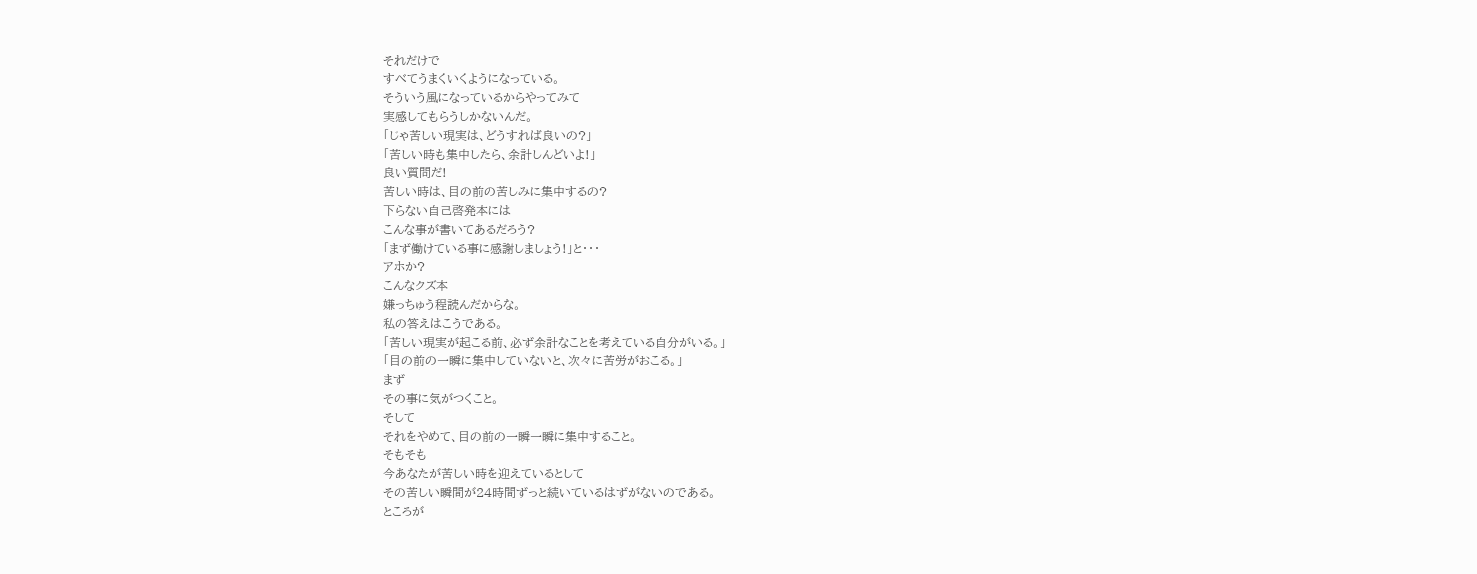それだけで
すべてうまくいくようになっている。
そういう風になっているからやってみて
実感してもらうしかないんだ。
「じゃ苦しい現実は、どうすれば良いの?」
「苦しい時も集中したら、余計しんどいよ!」
良い質問だ!
苦しい時は、目の前の苦しみに集中するの?
下らない自己啓発本には
こんな事が書いてあるだろう?
「まず働けている事に感謝しましょう!」と・・・
アホか?
こんなクズ本
嫌っちゅう程読んだからな。
私の答えはこうである。
「苦しい現実が起こる前、必ず余計なことを考えている自分がいる。」
「目の前の一瞬に集中していないと、次々に苦労がおこる。」
まず
その事に気がつくこと。
そして
それをやめて、目の前の一瞬一瞬に集中すること。
そもそも
今あなたが苦しい時を迎えているとして
その苦しい瞬間が24時間ずっと続いているはずがないのである。
ところが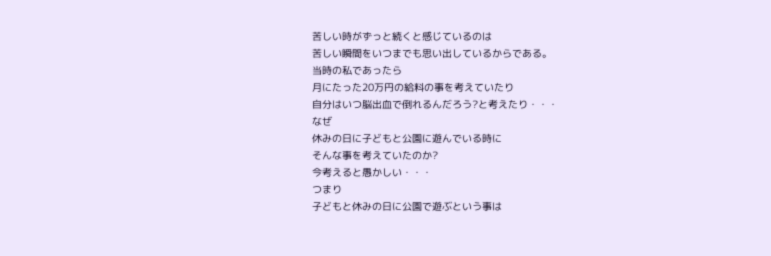苦しい時がずっと続くと感じているのは
苦しい瞬間をいつまでも思い出しているからである。
当時の私であったら
月にたった20万円の給料の事を考えていたり
自分はいつ脳出血で倒れるんだろう?と考えたり・・・
なぜ
休みの日に子どもと公園に遊んでいる時に
そんな事を考えていたのか?
今考えると愚かしい・・・
つまり
子どもと休みの日に公園で遊ぶという事は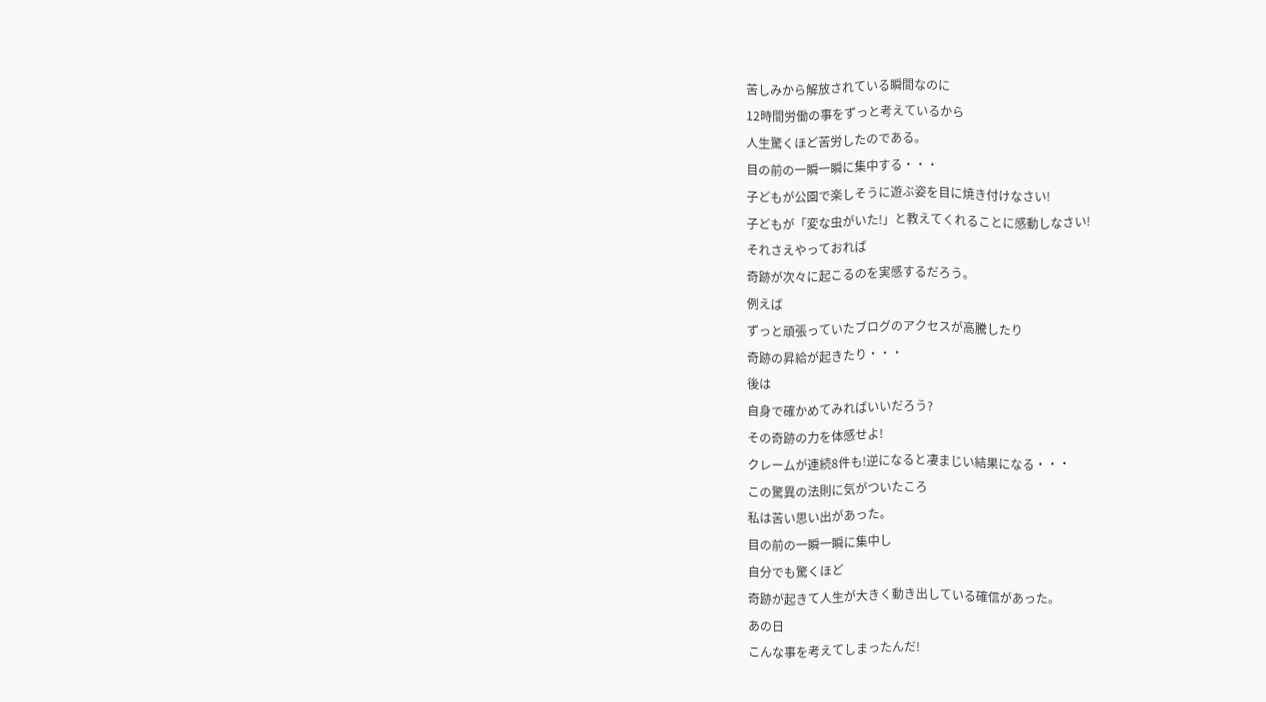苦しみから解放されている瞬間なのに
12時間労働の事をずっと考えているから
人生驚くほど苦労したのである。
目の前の一瞬一瞬に集中する・・・
子どもが公園で楽しそうに遊ぶ姿を目に焼き付けなさい!
子どもが「変な虫がいた!」と教えてくれることに感動しなさい!
それさえやっておれば
奇跡が次々に起こるのを実感するだろう。
例えば
ずっと頑張っていたブログのアクセスが高騰したり
奇跡の昇給が起きたり・・・
後は
自身で確かめてみればいいだろう?
その奇跡の力を体感せよ!
クレームが連続8件も!逆になると凄まじい結果になる・・・
この驚異の法則に気がついたころ
私は苦い思い出があった。
目の前の一瞬一瞬に集中し
自分でも驚くほど
奇跡が起きて人生が大きく動き出している確信があった。
あの日
こんな事を考えてしまったんだ!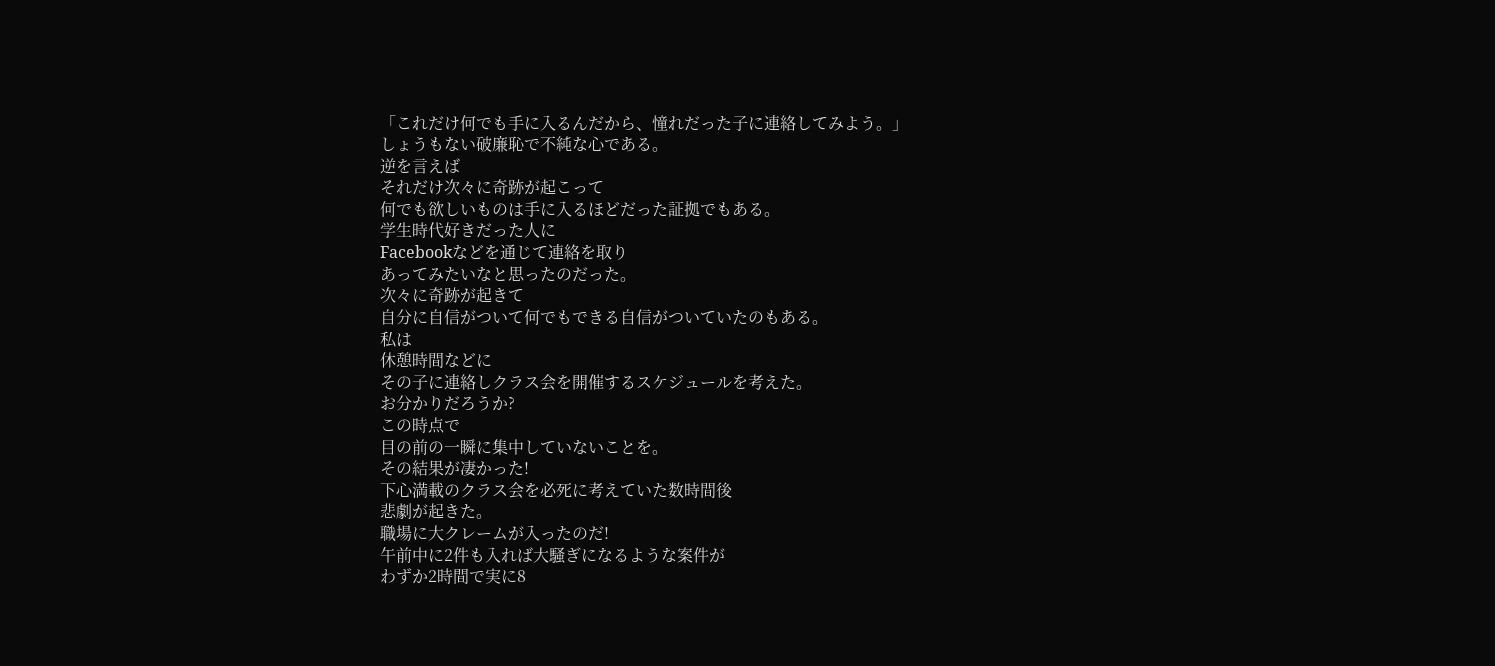「これだけ何でも手に入るんだから、憧れだった子に連絡してみよう。」
しょうもない破廉恥で不純な心である。
逆を言えば
それだけ次々に奇跡が起こって
何でも欲しいものは手に入るほどだった証拠でもある。
学生時代好きだった人に
Facebookなどを通じて連絡を取り
あってみたいなと思ったのだった。
次々に奇跡が起きて
自分に自信がついて何でもできる自信がついていたのもある。
私は
休憩時間などに
その子に連絡しクラス会を開催するスケジュールを考えた。
お分かりだろうか?
この時点で
目の前の一瞬に集中していないことを。
その結果が凄かった!
下心満載のクラス会を必死に考えていた数時間後
悲劇が起きた。
職場に大クレームが入ったのだ!
午前中に2件も入れば大騒ぎになるような案件が
わずか2時間で実に8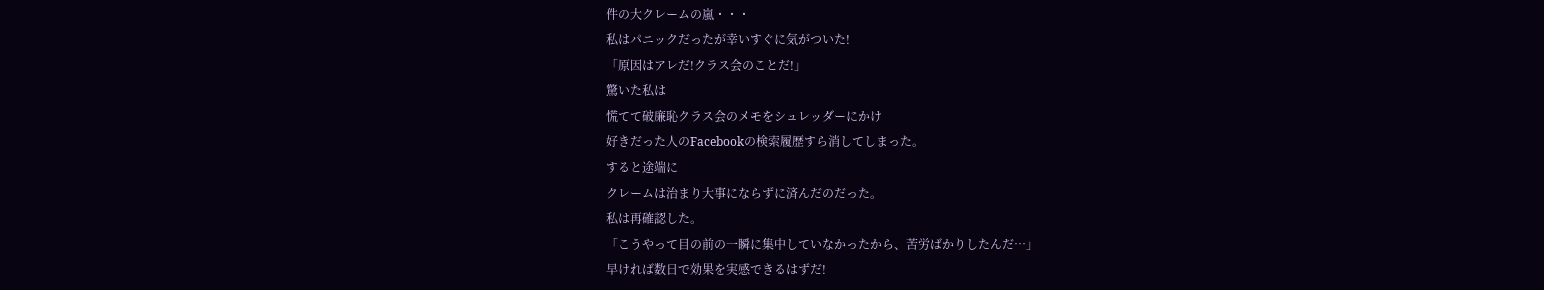件の大クレームの嵐・・・
私はパニックだったが幸いすぐに気がついた!
「原因はアレだ!クラス会のことだ!」
驚いた私は
慌てて破廉恥クラス会のメモをシュレッダーにかけ
好きだった人のFacebookの検索履歴すら消してしまった。
すると途端に
クレームは治まり大事にならずに済んだのだった。
私は再確認した。
「こうやって目の前の一瞬に集中していなかったから、苦労ばかりしたんだ…」
早ければ数日で効果を実感できるはずだ!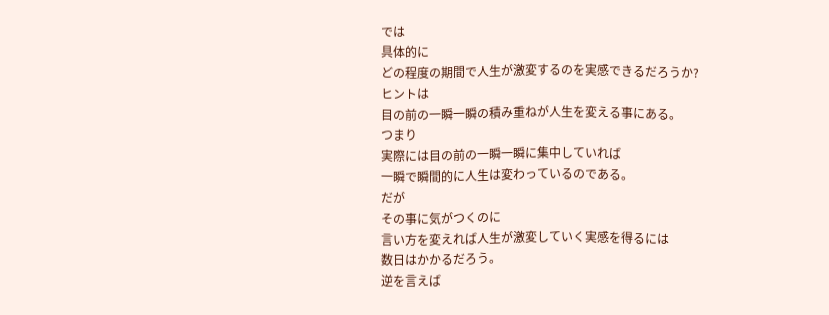では
具体的に
どの程度の期間で人生が激変するのを実感できるだろうか?
ヒントは
目の前の一瞬一瞬の積み重ねが人生を変える事にある。
つまり
実際には目の前の一瞬一瞬に集中していれば
一瞬で瞬間的に人生は変わっているのである。
だが
その事に気がつくのに
言い方を変えれば人生が激変していく実感を得るには
数日はかかるだろう。
逆を言えば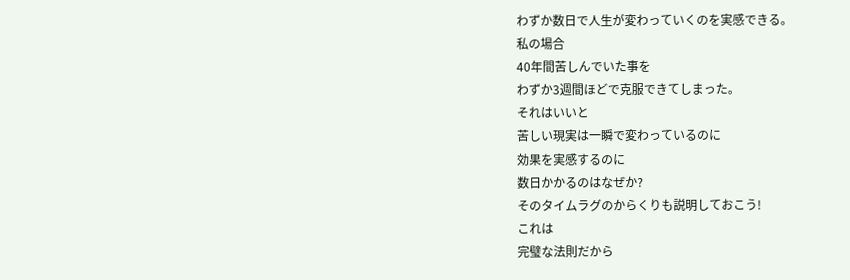わずか数日で人生が変わっていくのを実感できる。
私の場合
40年間苦しんでいた事を
わずか3週間ほどで克服できてしまった。
それはいいと
苦しい現実は一瞬で変わっているのに
効果を実感するのに
数日かかるのはなぜか?
そのタイムラグのからくりも説明しておこう!
これは
完璧な法則だから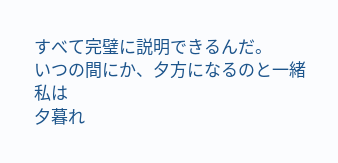すべて完璧に説明できるんだ。
いつの間にか、夕方になるのと一緒
私は
夕暮れ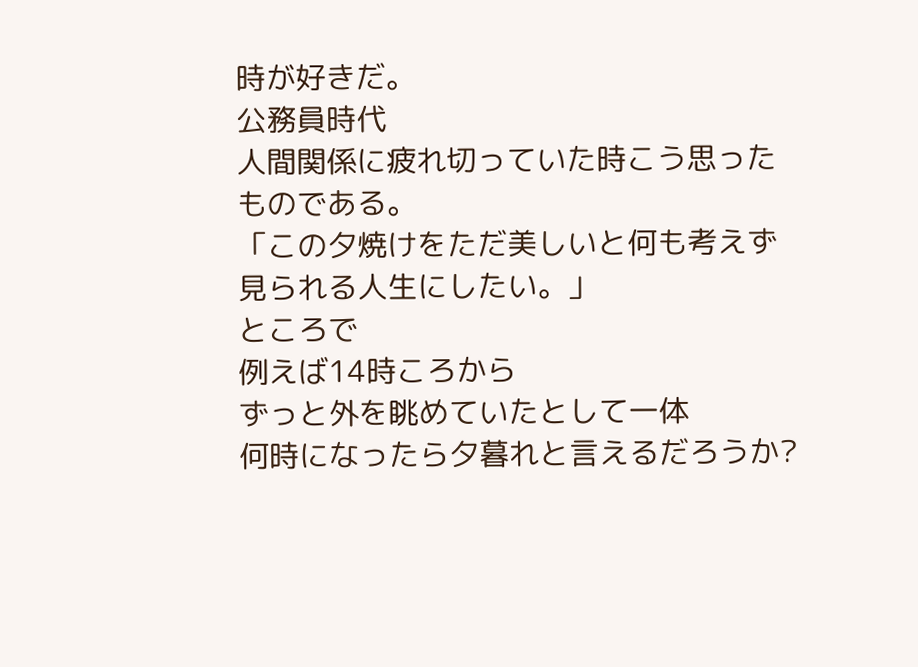時が好きだ。
公務員時代
人間関係に疲れ切っていた時こう思ったものである。
「この夕焼けをただ美しいと何も考えず見られる人生にしたい。」
ところで
例えば14時ころから
ずっと外を眺めていたとして一体
何時になったら夕暮れと言えるだろうか?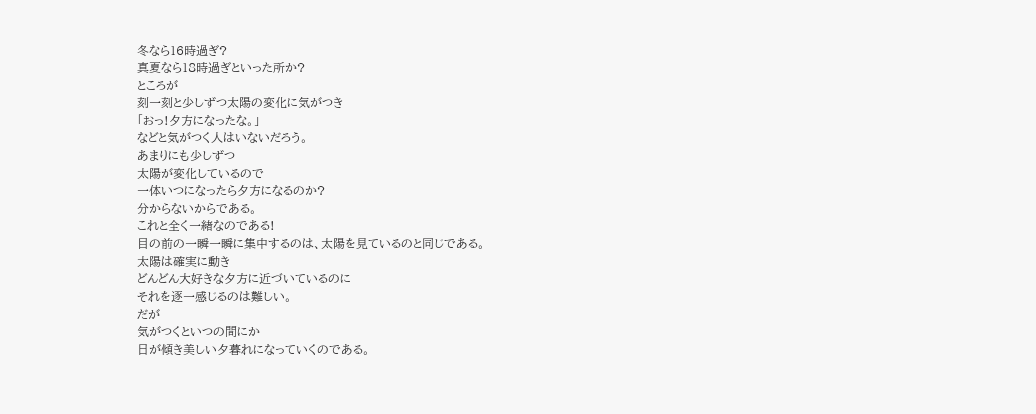冬なら16時過ぎ?
真夏なら18時過ぎといった所か?
ところが
刻一刻と少しずつ太陽の変化に気がつき
「おっ!夕方になったな。」
などと気がつく人はいないだろう。
あまりにも少しずつ
太陽が変化しているので
一体いつになったら夕方になるのか?
分からないからである。
これと全く一緒なのである!
目の前の一瞬一瞬に集中するのは、太陽を見ているのと同じである。
太陽は確実に動き
どんどん大好きな夕方に近づいているのに
それを逐一感じるのは難しい。
だが
気がつくといつの間にか
日が傾き美しい夕暮れになっていくのである。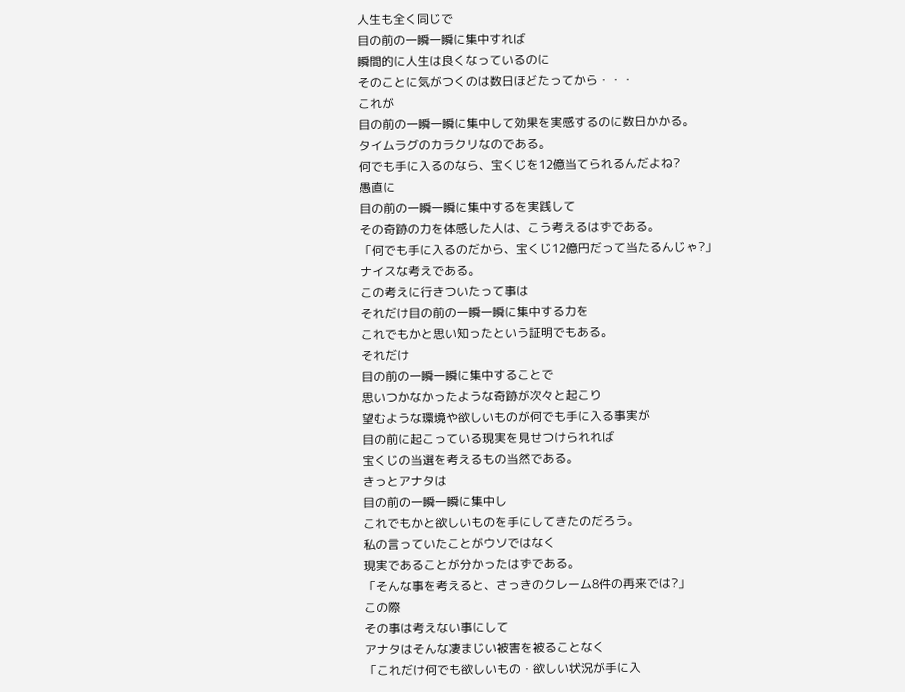人生も全く同じで
目の前の一瞬一瞬に集中すれば
瞬間的に人生は良くなっているのに
そのことに気がつくのは数日ほどたってから・・・
これが
目の前の一瞬一瞬に集中して効果を実感するのに数日かかる。
タイムラグのカラクリなのである。
何でも手に入るのなら、宝くじを12億当てられるんだよね?
愚直に
目の前の一瞬一瞬に集中するを実践して
その奇跡の力を体感した人は、こう考えるはずである。
「何でも手に入るのだから、宝くじ12億円だって当たるんじゃ?」
ナイスな考えである。
この考えに行きついたって事は
それだけ目の前の一瞬一瞬に集中する力を
これでもかと思い知ったという証明でもある。
それだけ
目の前の一瞬一瞬に集中することで
思いつかなかったような奇跡が次々と起こり
望むような環境や欲しいものが何でも手に入る事実が
目の前に起こっている現実を見せつけられれば
宝くじの当選を考えるもの当然である。
きっとアナタは
目の前の一瞬一瞬に集中し
これでもかと欲しいものを手にしてきたのだろう。
私の言っていたことがウソではなく
現実であることが分かったはずである。
「そんな事を考えると、さっきのクレーム8件の再来では?」
この際
その事は考えない事にして
アナタはそんな凄まじい被害を被ることなく
「これだけ何でも欲しいもの・欲しい状況が手に入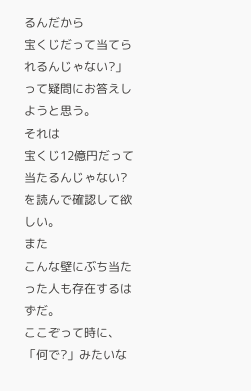るんだから
宝くじだって当てられるんじゃない?」
って疑問にお答えしようと思う。
それは
宝くじ12億円だって当たるんじゃない?を読んで確認して欲しい。
また
こんな壁にぶち当たった人も存在するはずだ。
ここぞって時に、「何で?」みたいな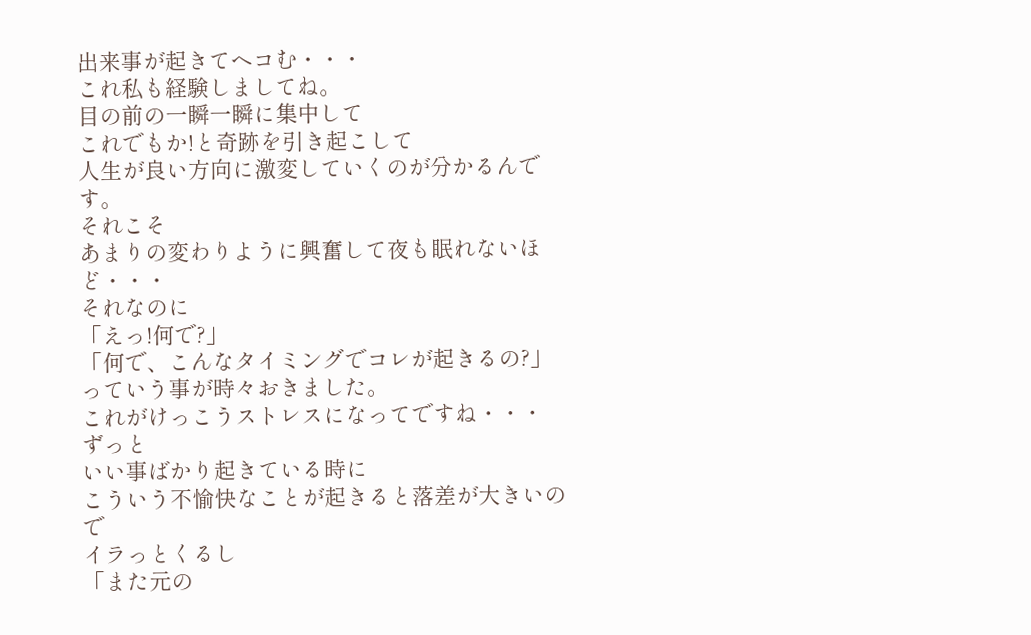出来事が起きてヘコむ・・・
これ私も経験しましてね。
目の前の一瞬一瞬に集中して
これでもか!と奇跡を引き起こして
人生が良い方向に激変していくのが分かるんです。
それこそ
あまりの変わりように興奮して夜も眠れないほど・・・
それなのに
「えっ!何で?」
「何で、こんなタイミングでコレが起きるの?」
っていう事が時々おきました。
これがけっこうストレスになってですね・・・
ずっと
いい事ばかり起きている時に
こういう不愉快なことが起きると落差が大きいので
イラっとくるし
「また元の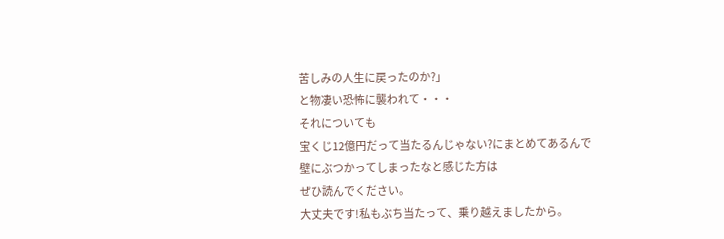苦しみの人生に戻ったのか?」
と物凄い恐怖に襲われて・・・
それについても
宝くじ12億円だって当たるんじゃない?にまとめてあるんで
壁にぶつかってしまったなと感じた方は
ぜひ読んでください。
大丈夫です!私もぶち当たって、乗り越えましたから。